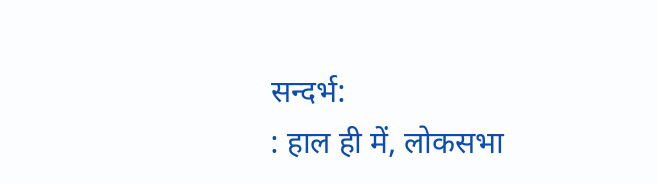सन्दर्भ:
: हाल ही में, लोकसभा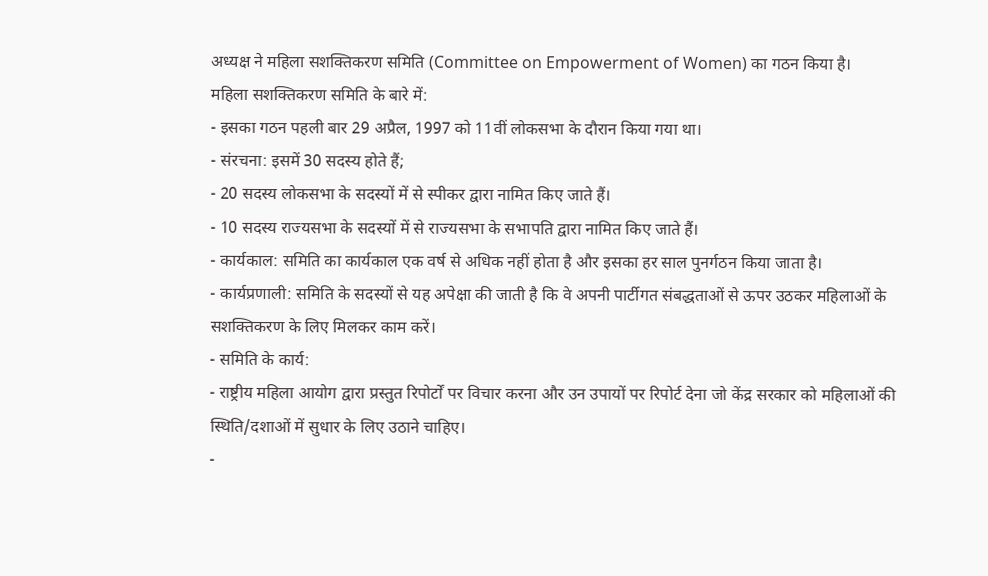अध्यक्ष ने महिला सशक्तिकरण समिति (Committee on Empowerment of Women) का गठन किया है।
महिला सशक्तिकरण समिति के बारे में:
- इसका गठन पहली बार 29 अप्रैल, 1997 को 11वीं लोकसभा के दौरान किया गया था।
- संरचना: इसमें 30 सदस्य होते हैं;
- 20 सदस्य लोकसभा के सदस्यों में से स्पीकर द्वारा नामित किए जाते हैं।
- 10 सदस्य राज्यसभा के सदस्यों में से राज्यसभा के सभापति द्वारा नामित किए जाते हैं।
- कार्यकाल: समिति का कार्यकाल एक वर्ष से अधिक नहीं होता है और इसका हर साल पुनर्गठन किया जाता है।
- कार्यप्रणाली: समिति के सदस्यों से यह अपेक्षा की जाती है कि वे अपनी पार्टीगत संबद्धताओं से ऊपर उठकर महिलाओं के सशक्तिकरण के लिए मिलकर काम करें।
- समिति के कार्य:
- राष्ट्रीय महिला आयोग द्वारा प्रस्तुत रिपोर्टों पर विचार करना और उन उपायों पर रिपोर्ट देना जो केंद्र सरकार को महिलाओं की स्थिति/दशाओं में सुधार के लिए उठाने चाहिए।
-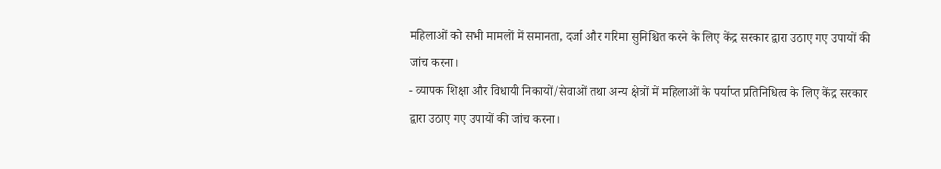महिलाओं को सभी मामलों में समानता, दर्जा और गरिमा सुनिश्चित करने के लिए केंद्र सरकार द्वारा उठाए गए उपायों की जांच करना।
- व्यापक शिक्षा और विधायी निकायों/सेवाओं तथा अन्य क्षेत्रों में महिलाओं के पर्याप्त प्रतिनिधित्व के लिए केंद्र सरकार द्वारा उठाए गए उपायों की जांच करना।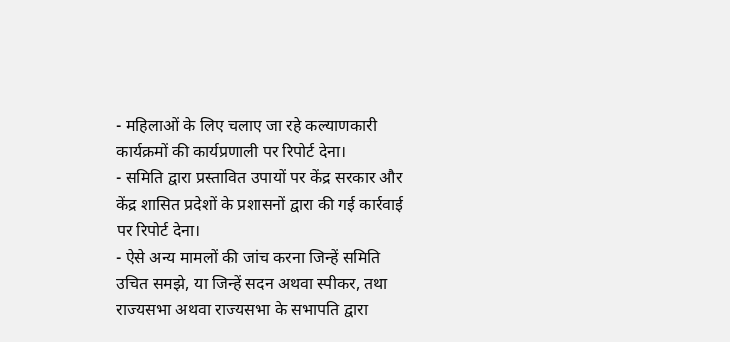- महिलाओं के लिए चलाए जा रहे कल्याणकारी कार्यक्रमों की कार्यप्रणाली पर रिपोर्ट देना।
- समिति द्वारा प्रस्तावित उपायों पर केंद्र सरकार और केंद्र शासित प्रदेशों के प्रशासनों द्वारा की गई कार्रवाई पर रिपोर्ट देना।
- ऐसे अन्य मामलों की जांच करना जिन्हें समिति उचित समझे, या जिन्हें सदन अथवा स्पीकर, तथा राज्यसभा अथवा राज्यसभा के सभापति द्वारा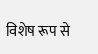विशेष रूप से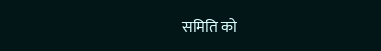समिति को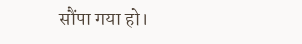सौंपा गया हो।